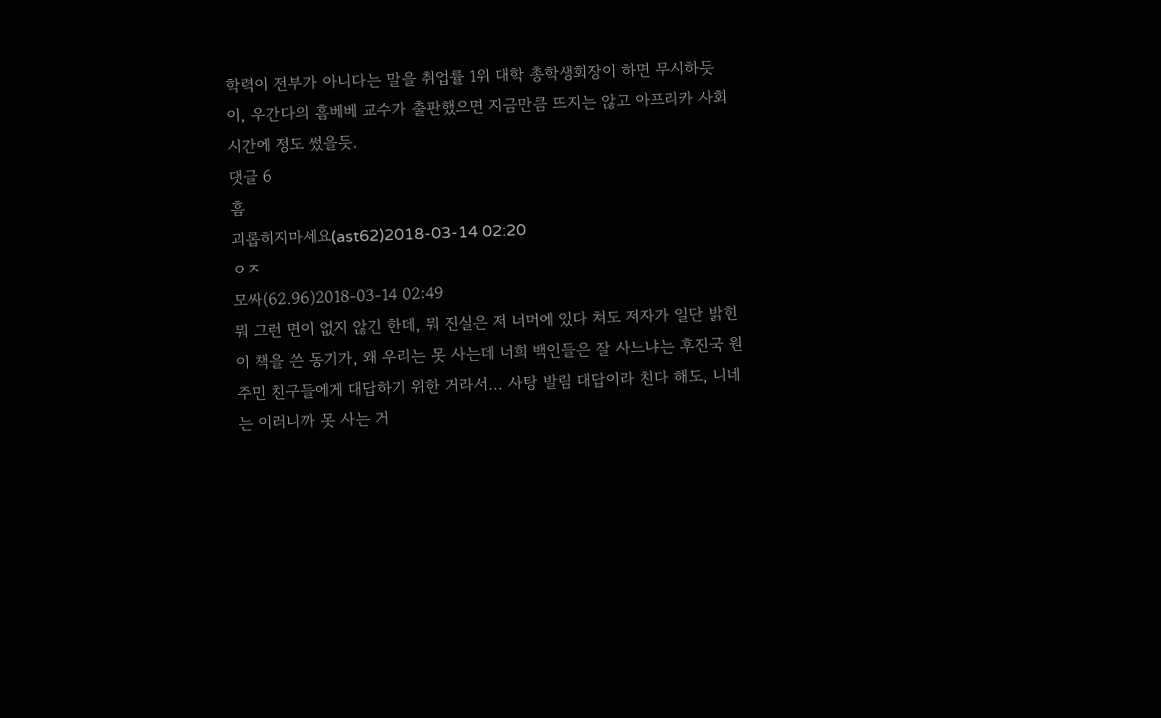학력이 전부가 아니다는 말을 취업률 1위 대학 총학생회장이 하면 무시하듯이, 우간다의 흠베베 교수가 출판했으면 지금만큼 뜨지는 않고 아프리카 사회시간에 정도 썼을듯.
댓글 6
흠
괴롭히지마세요(ast62)2018-03-14 02:20
ㅇㅈ
모싸(62.96)2018-03-14 02:49
뭐 그런 면이 없지 않긴 한데, 뭐 진실은 저 너머에 있다 쳐도 저자가 일단 밝힌 이 책을 쓴 동기가, 왜 우리는 못 사는데 너희 백인들은 잘 사느냐는 후진국 원주민 친구들에게 대답하기 위한 거라서... 사탕 발림 대답이라 친다 해도, 니네는 이러니까 못 사는 거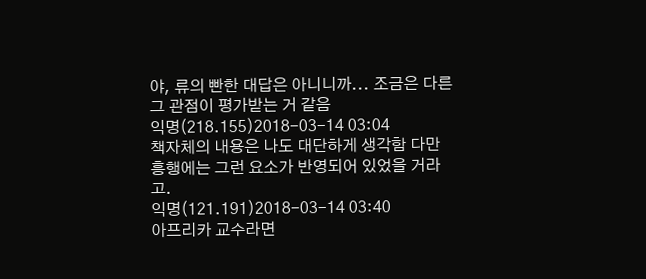야, 류의 빤한 대답은 아니니까... 조금은 다른 그 관점이 평가받는 거 같음
익명(218.155)2018-03-14 03:04
책자체의 내용은 나도 대단하게 생각함 다만 흥행에는 그런 요소가 반영되어 있었을 거라고.
익명(121.191)2018-03-14 03:40
아프리카 교수라면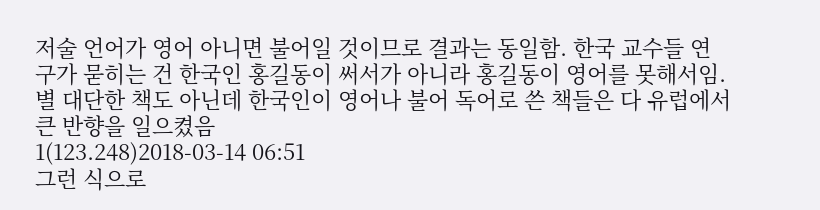저술 언어가 영어 아니면 불어일 것이므로 결과는 동일함. 한국 교수들 연구가 묻히는 건 한국인 홍길동이 써서가 아니라 홍길동이 영어를 못해서임. 별 대단한 책도 아닌데 한국인이 영어나 불어 독어로 쓴 책들은 다 유럽에서 큰 반향을 일으켰음
1(123.248)2018-03-14 06:51
그런 식으로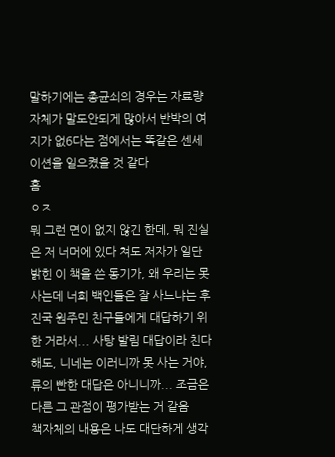말하기에는 총균쇠의 경우는 자료량 자체가 말도안되게 많아서 반박의 여지가 없6다는 점에서는 똑같은 센세이션을 일으켰을 것 같다
흠
ㅇㅈ
뭐 그런 면이 없지 않긴 한데, 뭐 진실은 저 너머에 있다 쳐도 저자가 일단 밝힌 이 책을 쓴 동기가, 왜 우리는 못 사는데 너희 백인들은 잘 사느냐는 후진국 원주민 친구들에게 대답하기 위한 거라서... 사탕 발림 대답이라 친다 해도, 니네는 이러니까 못 사는 거야, 류의 빤한 대답은 아니니까... 조금은 다른 그 관점이 평가받는 거 같음
책자체의 내용은 나도 대단하게 생각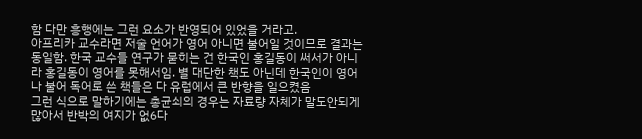함 다만 흥행에는 그런 요소가 반영되어 있었을 거라고.
아프리카 교수라면 저술 언어가 영어 아니면 불어일 것이므로 결과는 동일함. 한국 교수들 연구가 묻히는 건 한국인 홍길동이 써서가 아니라 홍길동이 영어를 못해서임. 별 대단한 책도 아닌데 한국인이 영어나 불어 독어로 쓴 책들은 다 유럽에서 큰 반향을 일으켰음
그런 식으로 말하기에는 총균쇠의 경우는 자료량 자체가 말도안되게 많아서 반박의 여지가 없6다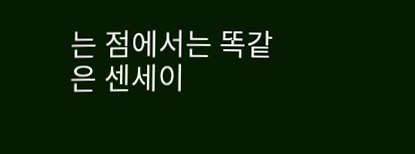는 점에서는 똑같은 센세이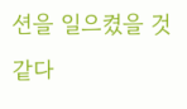션을 일으켰을 것 같다